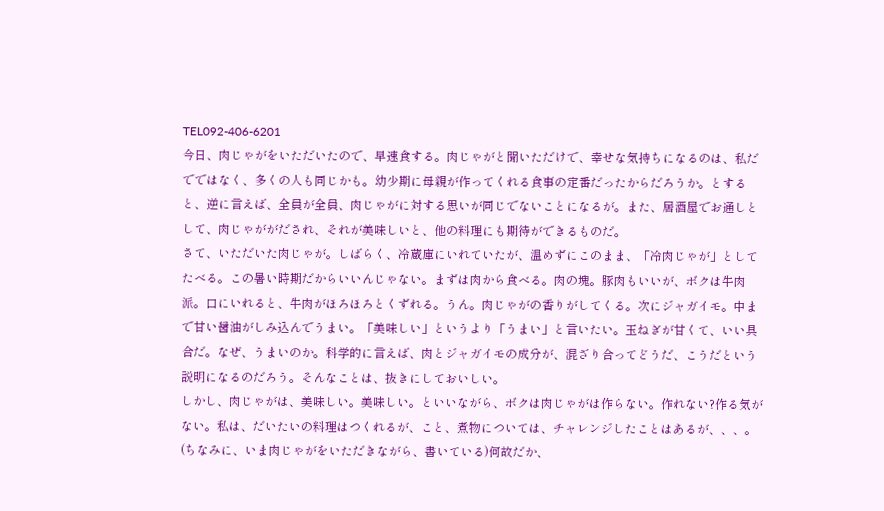TEL092-406-6201
今日、肉じゃがをいただいたので、早速食する。肉じゃがと聞いただけで、幸せな気持ちになるのは、私だでではなく、多くの人も同じかも。幼少期に母親が作ってくれる食事の定番だったからだろうか。とすると、逆に言えば、全員が全員、肉じゃがに対する思いが同じでないことになるが。また、居酒屋でお通しとして、肉じゃががだされ、それが美味しいと、他の料理にも期待ができるものだ。
さて、いただいた肉じゃが。しばらく、冷蔵庫にいれていたが、温めずにこのまま、「冷肉じゃが」としてたべる。この暑い時期だからいいんじゃない。まずは肉から食べる。肉の塊。豚肉もいいが、ボクは牛肉派。口にいれると、牛肉がほろほろとくずれる。うん。肉じゃがの香りがしてくる。次にジャガイモ。中まで甘い醤油がしみ込んでうまい。「美味しい」というより「うまい」と言いたい。玉ねぎが甘くて、いい具合だ。なぜ、うまいのか。科学的に言えば、肉とジャガイモの成分が、混ざり合ってどうだ、こうだという説明になるのだろう。そんなことは、抜きにしておいしい。
しかし、肉じゃがは、美味しい。美味しい。といいながら、ボクは肉じゃがは作らない。作れない?作る気がない。私は、だいたいの料理はつくれるが、こと、煮物については、チャレンジしたことはあるが、、、。(ちなみに、いま肉じゃがをいただきながら、書いている)何故だか、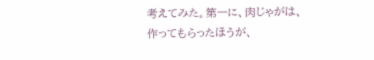考えてみた。第一に、肉じゃがは、作ってもらったほうが、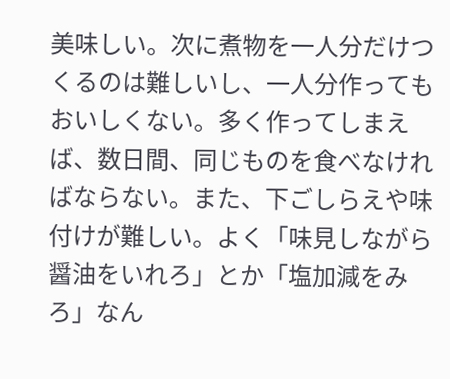美味しい。次に煮物を一人分だけつくるのは難しいし、一人分作ってもおいしくない。多く作ってしまえば、数日間、同じものを食べなければならない。また、下ごしらえや味付けが難しい。よく「味見しながら醤油をいれろ」とか「塩加減をみろ」なん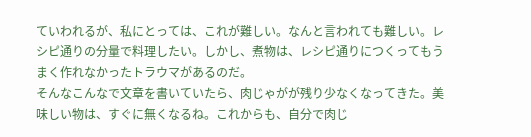ていわれるが、私にとっては、これが難しい。なんと言われても難しい。レシピ通りの分量で料理したい。しかし、煮物は、レシピ通りにつくってもうまく作れなかったトラウマがあるのだ。
そんなこんなで文章を書いていたら、肉じゃがが残り少なくなってきた。美味しい物は、すぐに無くなるね。これからも、自分で肉じ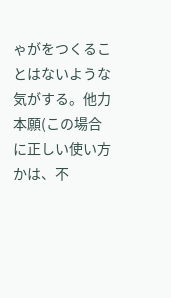ゃがをつくることはないような気がする。他力本願(この場合に正しい使い方かは、不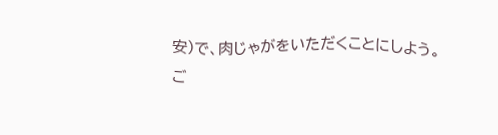安)で、肉じゃがをいただくことにしよう。
ご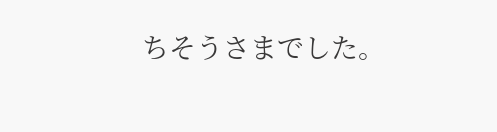ちそうさまでした。